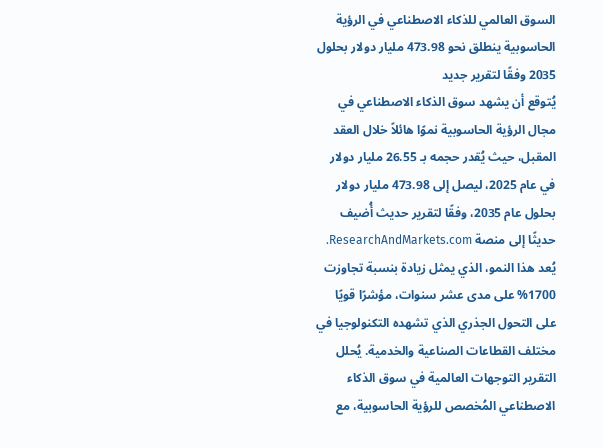السوق العالمي للذكاء الاصطناعي في الرؤية الحاسوبية ينطلق نحو 473.98 مليار دولار بحلول 2035 وفقًا لتقرير جديد
يُتوقع أن يشهد سوق الذكاء الاصطناعي في مجال الرؤية الحاسوبية نموًا هائلاً خلال العقد المقبل، حيث يُقدر حجمه بـ 26.55 مليار دولار في عام 2025، ليصل إلى 473.98 مليار دولار بحلول عام 2035، وفقًا لتقرير حديث أُضيف حديثًا إلى منصة ResearchAndMarkets.com. يُعد هذا النمو، الذي يمثل زيادة بنسبة تجاوزت 1700% على مدى عشر سنوات، مؤشرًا قويًا على التحول الجذري الذي تشهده التكنولوجيا في مختلف القطاعات الصناعية والخدمية. يُحلل التقرير التوجهات العالمية في سوق الذكاء الاصطناعي المُخصص للرؤية الحاسوبية، مع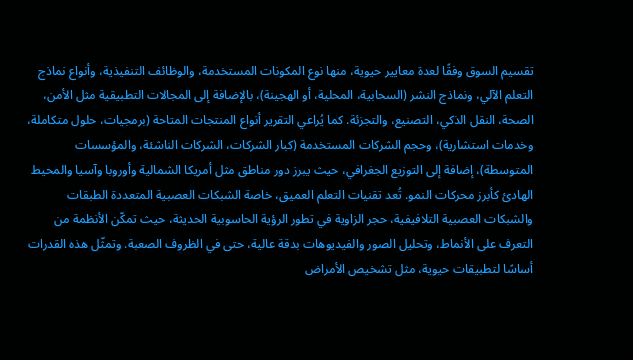تقسيم السوق وفقًا لعدة معايير حيوية، منها نوع المكونات المستخدمة، والوظائف التنفيذية، وأنواع نماذج التعلم الآلي، ونماذج النشر (السحابية، المحلية، أو الهجينة)، بالإضافة إلى المجالات التطبيقية مثل الأمن، الصحة، النقل الذكي، التصنيع، والتجزئة. كما يُراعي التقرير أنواع المنتجات المتاحة (برمجيات، حلول متكاملة، وخدمات استشارية)، وحجم الشركات المستخدمة (كبار الشركات، الشركات الناشئة، والمؤسسات المتوسطة)، إضافة إلى التوزيع الجغرافي، حيث يبرز دور مناطق مثل أمريكا الشمالية وأوروبا وآسيا والمحيط الهادئ كأبرز محركات النمو. تُعد تقنيات التعلم العميق، خاصة الشبكات العصبية المتعددة الطبقات والشبكات العصبية التلافيفية، حجر الزاوية في تطور الرؤية الحاسوبية الحديثة، حيث تمكّن الأنظمة من التعرف على الأنماط، وتحليل الصور والفيديوهات بدقة عالية، حتى في الظروف الصعبة. وتمثّل هذه القدرات أساسًا لتطبيقات حيوية، مثل تشخيص الأمراض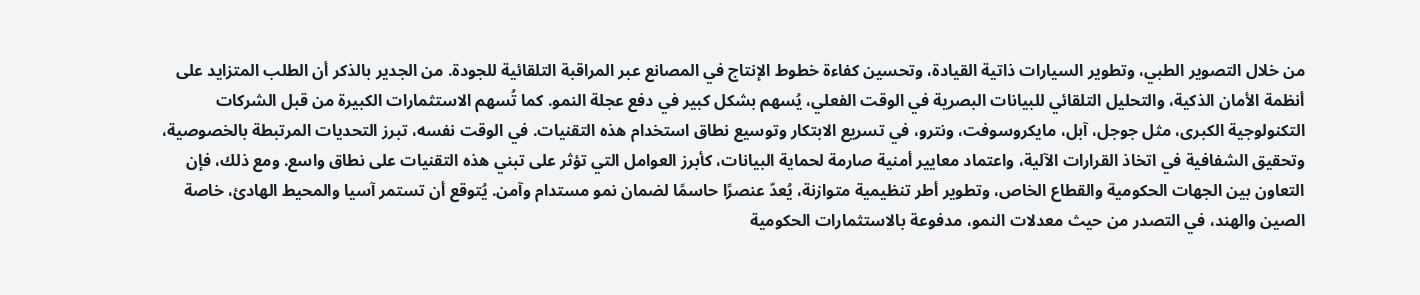من خلال التصوير الطبي، وتطوير السيارات ذاتية القيادة، وتحسين كفاءة خطوط الإنتاج في المصانع عبر المراقبة التلقائية للجودة. من الجدير بالذكر أن الطلب المتزايد على أنظمة الأمان الذكية، والتحليل التلقائي للبيانات البصرية في الوقت الفعلي، يُسهم بشكل كبير في دفع عجلة النمو. كما تُسهم الاستثمارات الكبيرة من قبل الشركات التكنولوجية الكبرى، مثل جوجل، آبل، مايكروسوفت، ونترو، في تسريع الابتكار وتوسيع نطاق استخدام هذه التقنيات. في الوقت نفسه، تبرز التحديات المرتبطة بالخصوصية، وتحقيق الشفافية في اتخاذ القرارات الآلية، واعتماد معايير أمنية صارمة لحماية البيانات، كأبرز العوامل التي تؤثر على تبني هذه التقنيات على نطاق واسع. ومع ذلك، فإن التعاون بين الجهات الحكومية والقطاع الخاص، وتطوير أطر تنظيمية متوازنة، يُعدّ عنصرًا حاسمًا لضمان نمو مستدام وآمن. يُتوقع أن تستمر آسيا والمحيط الهادئ، خاصة الصين والهند، في التصدر من حيث معدلات النمو، مدفوعة بالاستثمارات الحكومية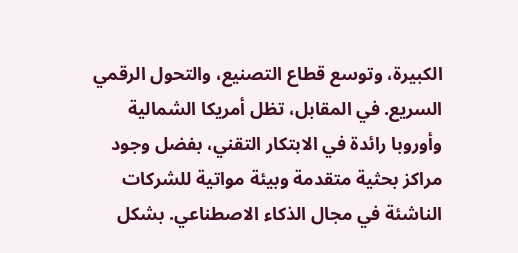الكبيرة، وتوسع قطاع التصنيع، والتحول الرقمي السريع. في المقابل، تظل أمريكا الشمالية وأوروبا رائدة في الابتكار التقني، بفضل وجود مراكز بحثية متقدمة وبيئة مواتية للشركات الناشئة في مجال الذكاء الاصطناعي. بشكل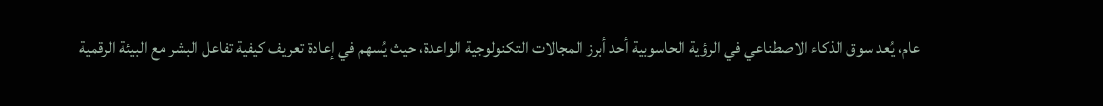عام، يُعد سوق الذكاء الاصطناعي في الرؤية الحاسوبية أحد أبرز المجالات التكنولوجية الواعدة، حيث يُسهم في إعادة تعريف كيفية تفاعل البشر مع البيئة الرقمية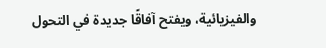والفيزيائية، ويفتح آفاقًا جديدة في التحول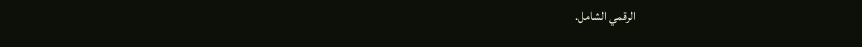الرقمي الشامل.